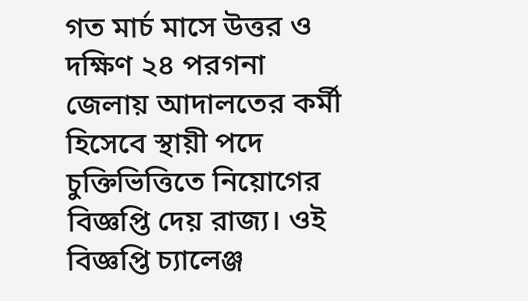গত মার্চ মাসে উত্তর ও দক্ষিণ ২৪ পরগনা জেলায় আদালতের কর্মী হিসেবে স্থায়ী পদে চুক্তিভিত্তিতে নিয়োগের বিজ্ঞপ্তি দেয় রাজ্য। ওই বিজ্ঞপ্তি চ্যালেঞ্জ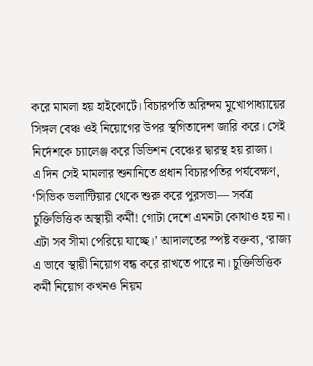করে মামলা হয় হাইকোর্টে। বিচারপতি অরিন্দম মুখোপাধ্যায়ের সিঙ্গল বেঞ্চ ওই নিয়োগের উপর স্থগিতাদেশ জারি করে। সেই নির্দেশকে চ্যালেঞ্জ করে ডিভিশন বেঞ্চের দ্বারস্থ হয় রাজ্য।
এ দিন সেই মামলার শুনানিতে প্রধান বিচারপতির পর্যবেক্ষণ, ‘সিভিক ভলান্টিয়ার থেকে শুরু করে পুরসভা— সর্বত্র চুক্তিভিত্তিক অস্থায়ী কর্মী! গোটা দেশে এমনটা কোথাও হয় না। এটা সব সীমা পেরিয়ে যাচ্ছে।’ আদালতের স্পষ্ট বক্তব্য, ‘রাজ্য এ ভাবে স্থায়ী নিয়োগ বন্ধ করে রাখতে পারে না। চুক্তিভিত্তিক কর্মী নিয়োগ কখনও নিয়ম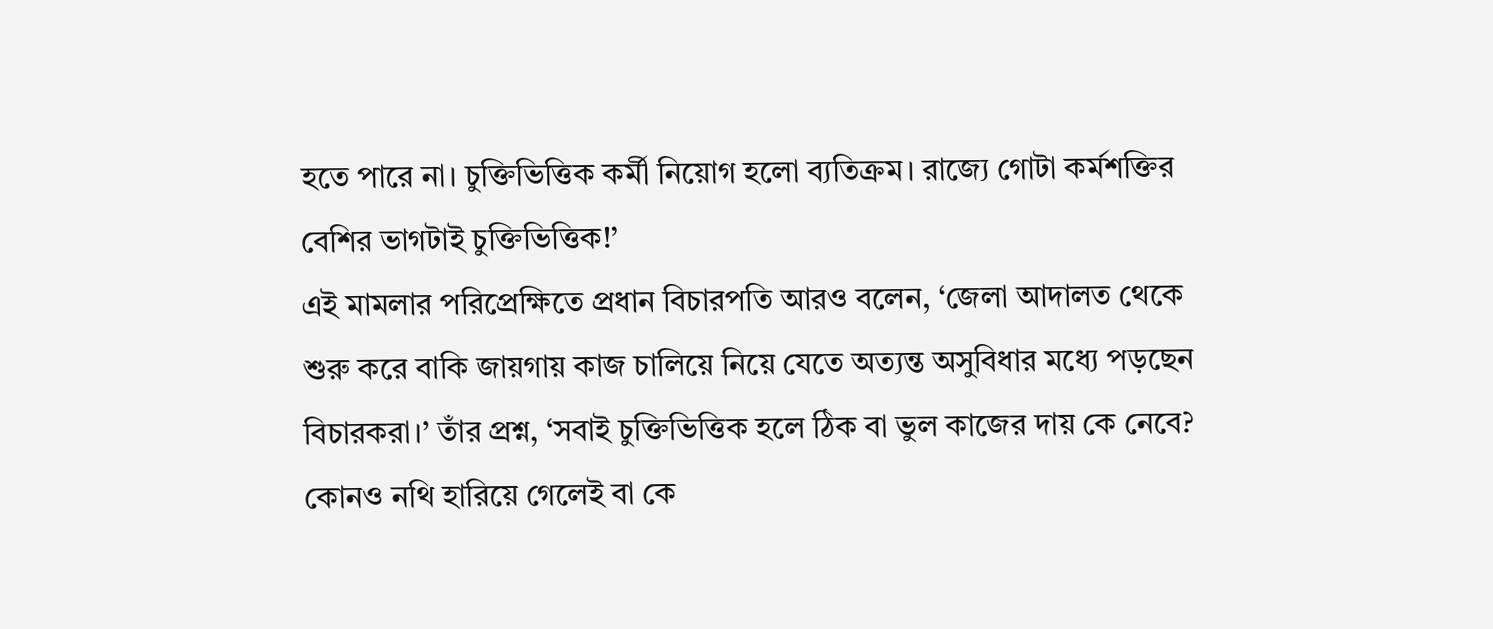হতে পারে না। চুক্তিভিত্তিক কর্মী নিয়োগ হলো ব্যতিক্রম। রাজ্যে গোটা কর্মশক্তির বেশির ভাগটাই চুক্তিভিত্তিক!’
এই মামলার পরিপ্রেক্ষিতে প্রধান বিচারপতি আরও বলেন, ‘জেলা আদালত থেকে শুরু করে বাকি জায়গায় কাজ চালিয়ে নিয়ে যেতে অত্যন্ত অসুবিধার মধ্যে পড়ছেন বিচারকরা।’ তাঁর প্রশ্ন, ‘সবাই চুক্তিভিত্তিক হলে ঠিক বা ভুল কাজের দায় কে নেবে? কোনও নথি হারিয়ে গেলেই বা কে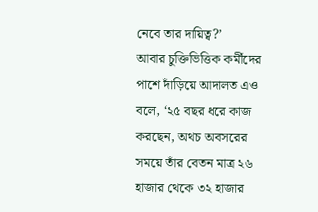নেবে তার দায়িত্ব?’
আবার চুক্তিভিত্তিক কর্মীদের পাশে দাঁড়িয়ে আদালত এও বলে, ‘২৫ বছর ধরে কাজ করছেন, অথচ অবসরের সময়ে তাঁর বেতন মাত্র ২৬ হাজার থেকে ৩২ হাজার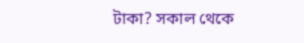টাকা? সকাল থেকে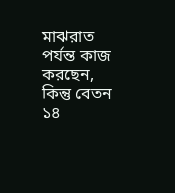মাঝরাত পর্যন্ত কাজ করছেন, কিন্তু বেতন ১৪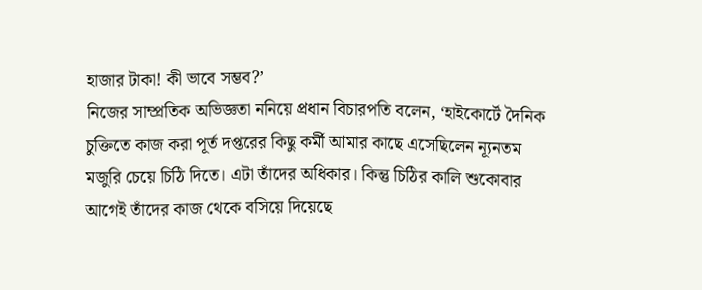হাজার টাকা! কী ভাবে সম্ভব?’
নিজের সাম্প্রতিক অভিজ্ঞতা ননিয়ে প্রধান বিচারপতি বলেন, ‘হাইকোর্টে দৈনিক চুক্তিতে কাজ করা পূর্ত দপ্তরের কিছু কর্মী আমার কাছে এসেছিলেন ন্যূনতম মজুরি চেয়ে চিঠি দিতে। এটা তাঁদের অধিকার। কিন্তু চিঠির কালি শুকোবার আগেই তাঁদের কাজ থেকে বসিয়ে দিয়েছে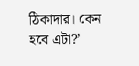ঠিকাদার। কেন হবে এটা?’